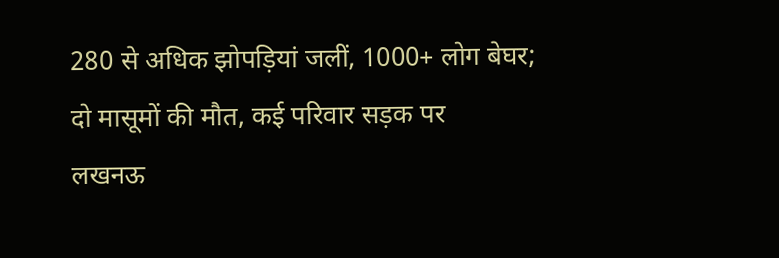280 से अधिक झोपड़ियां जलीं, 1000+ लोग बेघर; दो मासूमों की मौत, कई परिवार सड़क पर
लखनऊ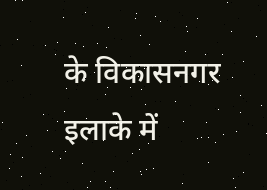के विकासनगर इलाके में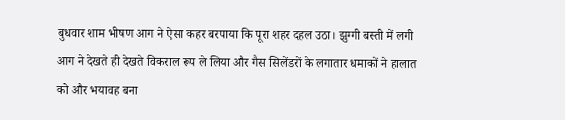बुधवार शाम भीषण आग ने ऐसा कहर बरपाया कि पूरा शहर दहल उठा। झुग्गी बस्ती में लगी आग ने देखते ही देखते विकराल रूप ले लिया और गैस सिलेंडरों के लगातार धमाकों ने हालात को और भयावह बना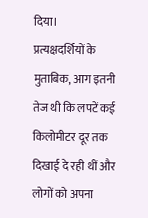दिया।
प्रत्यक्षदर्शियों के मुताबिक, आग इतनी तेज थी कि लपटें कई किलोमीटर दूर तक दिखाई दे रही थीं और लोगों को अपना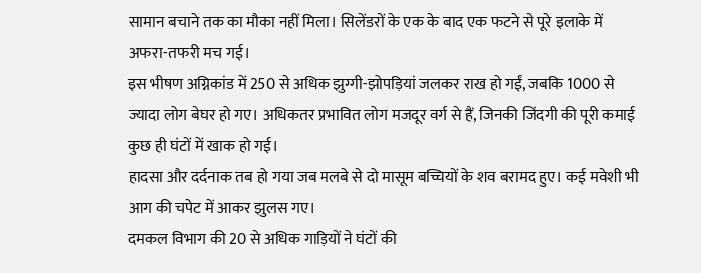सामान बचाने तक का मौका नहीं मिला। सिलेंडरों के एक के बाद एक फटने से पूरे इलाके में अफरा-तफरी मच गई।
इस भीषण अग्निकांड में 250 से अधिक झुग्गी-झोपड़ियां जलकर राख हो गईं, जबकि 1000 से ज्यादा लोग बेघर हो गए। अधिकतर प्रभावित लोग मजदूर वर्ग से हैं, जिनकी जिंदगी की पूरी कमाई कुछ ही घंटों में खाक हो गई।
हादसा और दर्दनाक तब हो गया जब मलबे से दो मासूम बच्चियों के शव बरामद हुए। कई मवेशी भी आग की चपेट में आकर झुलस गए।
दमकल विभाग की 20 से अधिक गाड़ियों ने घंटों की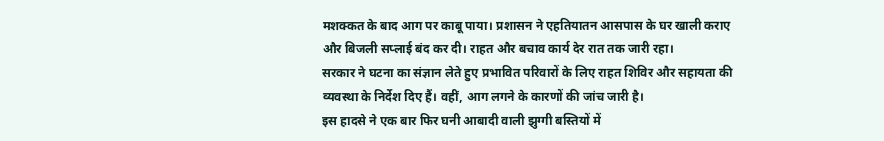मशक्कत के बाद आग पर काबू पाया। प्रशासन ने एहतियातन आसपास के घर खाली कराए और बिजली सप्लाई बंद कर दी। राहत और बचाव कार्य देर रात तक जारी रहा।
सरकार ने घटना का संज्ञान लेते हुए प्रभावित परिवारों के लिए राहत शिविर और सहायता की व्यवस्था के निर्देश दिए हैं। वहीं, आग लगने के कारणों की जांच जारी है।
इस हादसे ने एक बार फिर घनी आबादी वाली झुग्गी बस्तियों में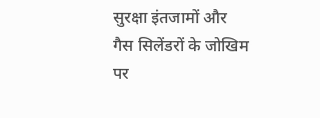सुरक्षा इंतजामों और गैस सिलेंडरों के जोखिम पर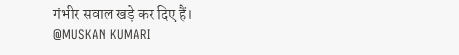गंभीर सवाल खड़े कर दिए हैं।
@MUSKAN KUMARI